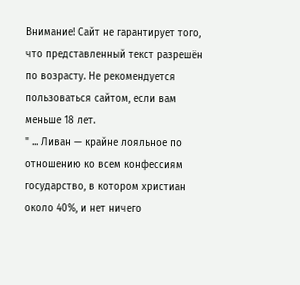Внимание! Сайт не гарантирует того, что представленный текст разрешён по возрасту. Не рекомендуется пользоваться сайтом, если вам меньше 18 лет.
" ... Ливан — крайне лояльное по отношению ко всем конфессиям государство, в котором христиан около 40%, и нет ничего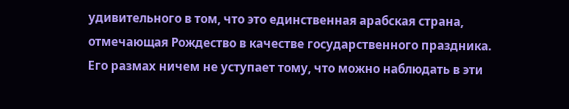удивительного в том, что это единственная арабская страна, отмечающая Рождество в качестве государственного праздника. Его размах ничем не уступает тому, что можно наблюдать в эти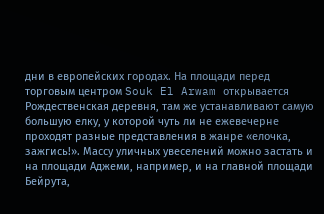дни в европейских городах. На площади перед торговым центром Souk El Arwam открывается Рождественская деревня, там же устанавливают самую большую елку, у которой чуть ли не ежевечерне проходят разные представления в жанре «елочка, зажгись!». Массу уличных увеселений можно застать и на площади Аджеми, например, и на главной площади Бейрута,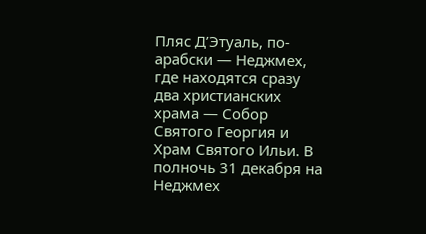Пляс Д’Этуаль, по-арабски — Неджмех, где находятся сразу два христианских храма — Собор Святого Георгия и Храм Святого Ильи. В полночь 31 декабря на Неджмех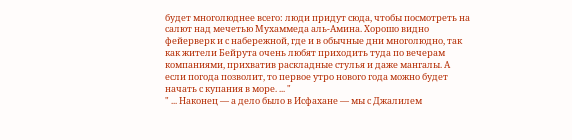будет многолюднее всего: люди придут сюда, чтобы посмотреть на салют над мечетью Мухаммеда аль-Амина. Хорошо видно фейерверк и с набережной, где и в обычные дни многолюдно, так как жители Бейрута очень любят приходить туда по вечерам компаниями, прихватив раскладные стулья и даже мангалы. А если погода позволит, то первое утро нового года можно будет начать с купания в море. ... "
" ... Наконец — а дело было в Исфахане — мы с Джалилем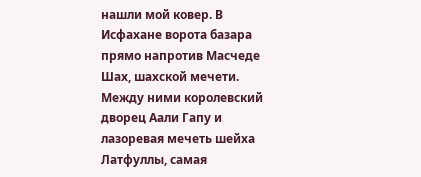нашли мой ковер. В Исфахане ворота базара прямо напротив Масчеде Шах, шахской мечети. Между ними королевский дворец Аали Гапу и лазоревая мечеть шейха Латфуллы, самая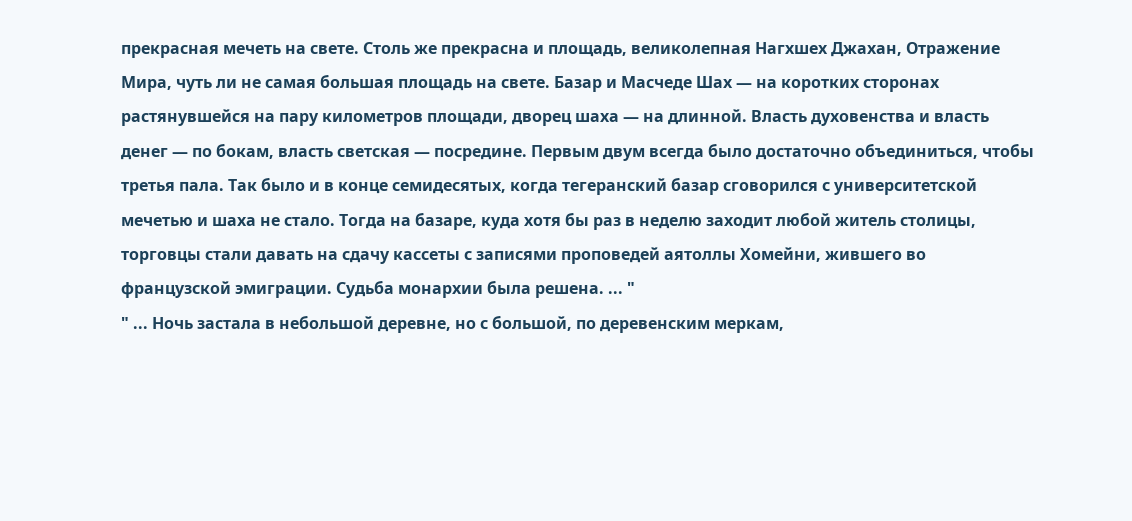прекрасная мечеть на свете. Столь же прекрасна и площадь, великолепная Нагхшех Джахан, Отражение Мира, чуть ли не самая большая площадь на свете. Базар и Масчеде Шах — на коротких сторонах растянувшейся на пару километров площади, дворец шаха — на длинной. Власть духовенства и власть денег — по бокам, власть светская — посредине. Первым двум всегда было достаточно объединиться, чтобы третья пала. Так было и в конце семидесятых, когда тегеранский базар сговорился с университетской мечетью и шаха не стало. Тогда на базаре, куда хотя бы раз в неделю заходит любой житель столицы, торговцы стали давать на сдачу кассеты с записями проповедей аятоллы Хомейни, жившего во французской эмиграции. Судьба монархии была решена. ... "
" ... Ночь застала в небольшой деревне, но с большой, по деревенским меркам,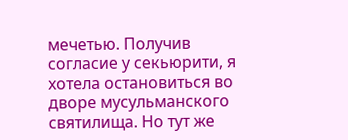мечетью. Получив согласие у секьюрити, я хотела остановиться во дворе мусульманского святилища. Но тут же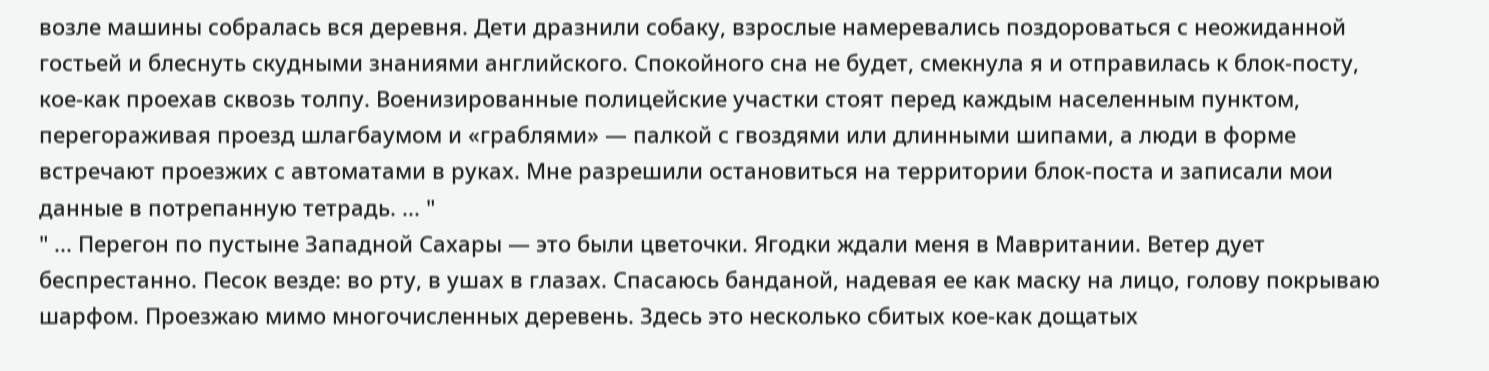возле машины собралась вся деревня. Дети дразнили собаку, взрослые намеревались поздороваться с неожиданной гостьей и блеснуть скудными знаниями английского. Спокойного сна не будет, смекнула я и отправилась к блок-посту, кое-как проехав сквозь толпу. Военизированные полицейские участки стоят перед каждым населенным пунктом, перегораживая проезд шлагбаумом и «граблями» — палкой с гвоздями или длинными шипами, а люди в форме встречают проезжих с автоматами в руках. Мне разрешили остановиться на территории блок-поста и записали мои данные в потрепанную тетрадь. ... "
" ... Перегон по пустыне Западной Сахары — это были цветочки. Ягодки ждали меня в Мавритании. Ветер дует беспрестанно. Песок везде: во рту, в ушах в глазах. Спасаюсь банданой, надевая ее как маску на лицо, голову покрываю шарфом. Проезжаю мимо многочисленных деревень. Здесь это несколько сбитых кое-как дощатых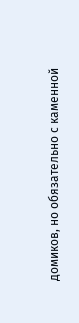домиков, но обязательно с каменной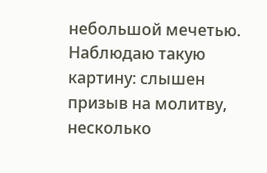небольшой мечетью. Наблюдаю такую картину: слышен призыв на молитву, несколько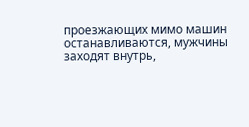проезжающих мимо машин останавливаются, мужчины заходят внутрь,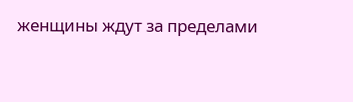женщины ждут за пределами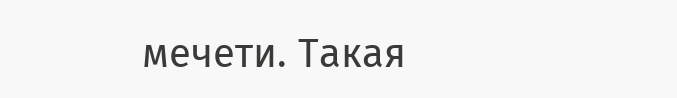мечети. Такая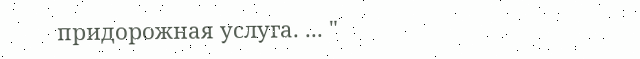придорожная услуга. ... "